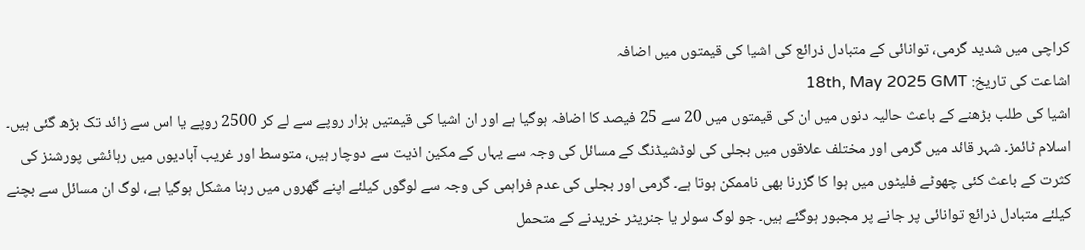کراچی میں شدید گرمی، توانائی کے متبادل ذرائع کی اشیا کی قیمتوں میں اضافہ
اشاعت کی تاریخ: 18th, May 2025 GMT
اشیا کی طلب بڑھنے کے باعث حالیہ دنوں میں ان کی قیمتوں میں 20 سے 25 فیصد کا اضافہ ہوگیا ہے اور ان اشیا کی قیمتیں ہزار روپے سے لے کر 2500 روپے یا اس سے زائد تک بڑھ گئی ہیں۔ اسلام ٹائمز۔ شہر قائد میں گرمی اور مختلف علاقوں میں بجلی کی لوڈشیڈنگ کے مسائل کی وجہ سے یہاں کے مکین اذیت سے دوچار ہیں، متوسط اور غریب آبادیوں میں رہائشی پورشنز کی کثرت کے باعث کئی چھوٹے فلیٹوں میں ہوا کا گزرنا بھی ناممکن ہوتا ہے۔ گرمی اور بجلی کی عدم فراہمی کی وجہ سے لوگوں کیلئے اپنے گھروں میں رہنا مشکل ہوگیا ہے، لوگ ان مسائل سے بچنے کیلئے متبادل ذرائع توانائی پر جانے پر مجبور ہوگئے ہیں۔ جو لوگ سولر یا جنریٹر خریدنے کے متحمل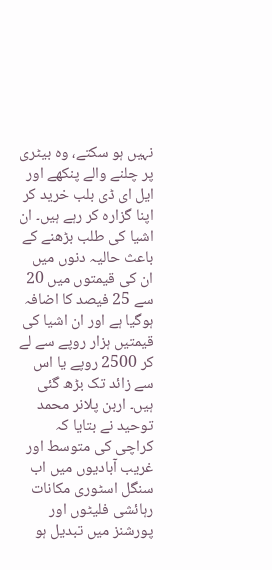نہیں ہو سکتے، وہ بیٹری پر چلنے والے پنکھے اور ایل ای ڈی بلب خرید کر اپنا گزارہ کر رہے ہیں۔ ان اشیا کی طلب بڑھنے کے باعث حالیہ دنوں میں ان کی قیمتوں میں 20 سے 25 فیصد کا اضافہ ہوگیا ہے اور ان اشیا کی قیمتیں ہزار روپے سے لے کر 2500 روپے یا اس سے زائد تک بڑھ گئی ہیں۔ اربن پلانر محمد توحید نے بتایا کہ کراچی کی متوسط اور غریب آبادیوں میں اب سنگل اسٹوری مکانات رہائشی فلیٹوں اور پورشنز میں تبدیل ہو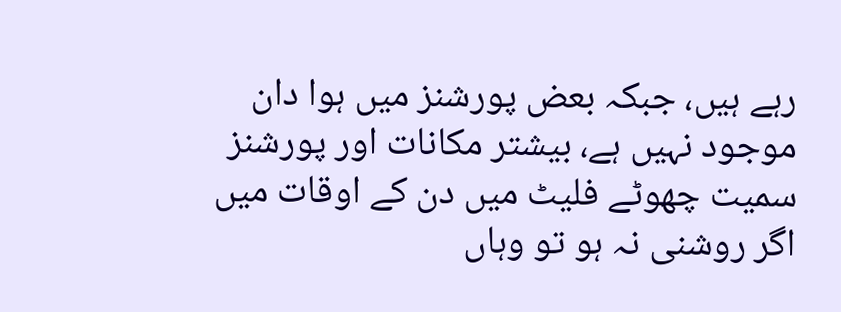رہے ہیں، جبکہ بعض پورشنز میں ہوا دان موجود نہیں ہے، بیشتر مکانات اور پورشنز سمیت چھوٹے فلیٹ میں دن کے اوقات میں اگر روشنی نہ ہو تو وہاں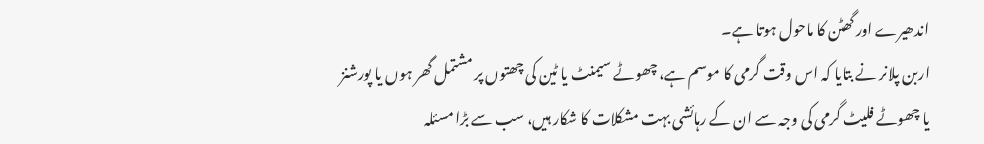اندھیرے اور گھٹن کا ماحول ہوتا ہے۔
اربن پلانر نے بتایا کہ اس وقت گرمی کا موسم ہے، چھوٹے سیمنٹ یا ٹین کی چھتوں پر مشتمل گھر ہوں یا پورشنز یا چھوٹے فلیٹ گرمی کی وجہ سے ان کے رہائشی بہت مشکلات کا شکار ہیں، سب سے بڑا مسئلہ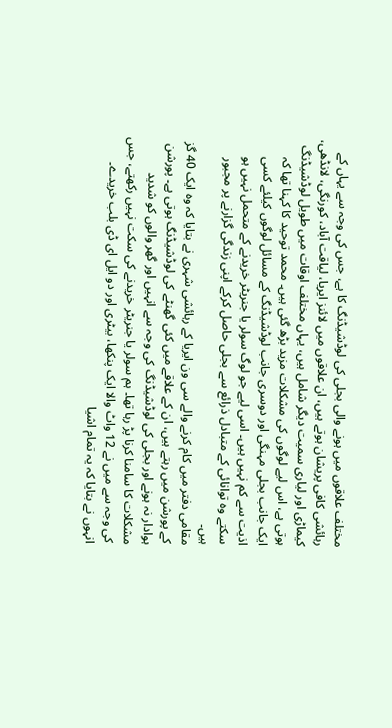مختلف علاقوں میں ہونے والی بجلی کی لوڈشیڈنگ کا ہے، جس کی وجہ سے یہاں کے رہائشی کافی پریشان ہوتے ہیں، ان علاقوں میں لائنز ایریا، لیاقت آباد، کورنگی، لانڈھی، کیماڑی اور لیاری سمیت دیگر شامل ہیں، یہاں مختلف اوقات میں طویل لوڈشیڈنگ ہوتی ہے، اس لیے لوگوں کی مشکلات مزید بڑھ گئی ہیں۔ محمد توحید کا کہنا تھا کہ ایک جانب بجلی مہنگی اور دوسری جانب لوڈشیڈنگ کے مسائل لوگوں کیلئے کسی اذیت سے کم نہیں ہیں۔ اسی لیے جو لوگ سولر یا جنریٹر خریدنے کے متحمل نہیں ہو سکتے وہ توانائی کے متبادل ذرائع سے بجلی حاصل کرکے اپنی زندگی گزارنے پر مجبور ہیں۔
مقامی دفتر میں کام کرنے والے سی ون ایریا کے رہائشی شہری نے بتایا کہ وہ ایک 40 گز کے پورشن میں رہتے ہیں، ان کے علاقے میں کئی گھنٹے کی لوڈشیڈنگ ہوتی ہے۔ پورشن ہوادار نہ ہونے اور بجلی کی لوڈشیڈنگ کی وجہ سے انہیں اور گھر والوں کو شدید مشکلات کا سامنا کرنا پڑ رہا تھا۔ ہم سولر یا جنریٹر خریدنے کی سکت نہیں رکھتے، جس کی وجہ سے میں نے 12 واٹ والا ایک پنکھا، بیٹری اور دو ایل ای ڈی بلب خریدے۔ انہوں نے بتایا کہ یہ تمام اشیا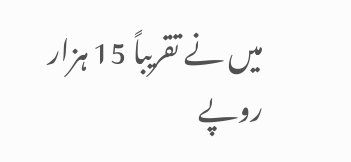میں نے تقریباً 15 ہزار روپے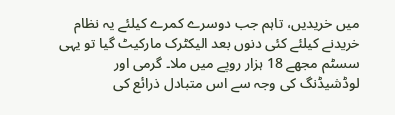میں خریدیں، تاہم جب دوسرے کمرے کیلئے یہ نظام خریدنے کیلئے کئی دنوں بعد الیکٹرک مارکیٹ گیا تو یہی سسٹم مجھے 18 ہزار روپے میں ملا۔ گرمی اور لوڈشیڈنگ کی وجہ سے اس متبادل ذرائع کی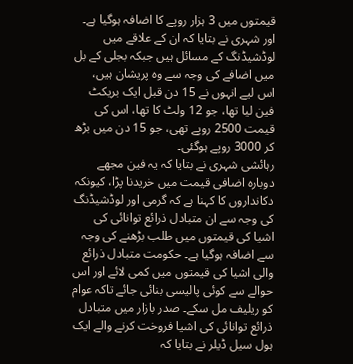قیمتوں میں 3 ہزار روپے کا اضافہ ہوگیا ہے۔ اور شہری نے بتایا کہ ان کے علاقے میں لوڈشیڈنگ کے مسائل ہیں جبکہ بجلی کے بل میں اضافے کی وجہ سے وہ پریشان ہیں، اس لیے انہوں نے 15 دن قبل ایک بریکٹ فین لیا تھا، جو 12 ولٹ کا تھا، اس کی قیمت 2500 روپے تھی، جو 15 دن میں بڑھ کر 3000 روپے ہوگئی۔
رہائشی شہری نے بتایا کہ یہ فین مجھے دوبارہ اضافی قیمت میں خریدنا پڑا، کیونکہ دکانداروں کا کہنا ہے کہ گرمی اور لوڈشیڈنگ کی وجہ سے ان متبادل ذرائع توانائی کی اشیا کی قیمتوں میں طلب بڑھنے کی وجہ سے اضافہ ہوگیا ہے۔ حکومت متبادل ذرائع والی اشیا کی قیمتوں میں کمی لائے اور اس حوالے سے کوئی پالیسی بنائی جائے تاکہ عوام کو ریلیف مل سکے۔ صدر بازار میں متبادل ذرائع توانائی کی اشیا فروخت کرنے والے ایک ہول سیل ڈیلر نے بتایا کہ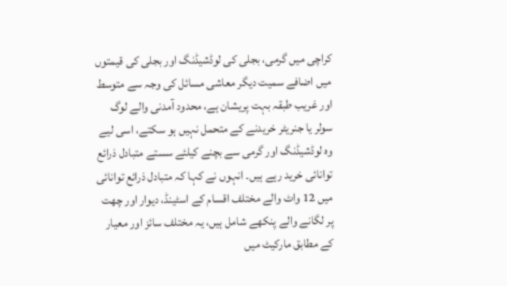کراچی میں گرمی، بجلی کی لوڈشیڈنگ اور بجلی کی قیمتوں میں اضافے سمیت دیگر معاشی مسائل کی وجہ سے متوسط اور غریب طبقہ بہت پریشان ہے، محدود آمدنی والے لوگ سولر یا جنریٹر خریدنے کے متحمل نہیں ہو سکتے، اسی لیے وہ لوڈشیڈنگ اور گرمی سے بچنے کیلئے سستے متبادل ذرائع توانائی خرید رہے ہیں۔ انہوں نے کہا کہ متبادل ذرائع توانائی میں 12 واٹ والے مختلف اقسام کے اسٹینڈ، دیوار اور چھت پر لگانے والے پنکھے شامل ہیں، یہ مختلف سائز اور معیار کے مطابق مارکیٹ میں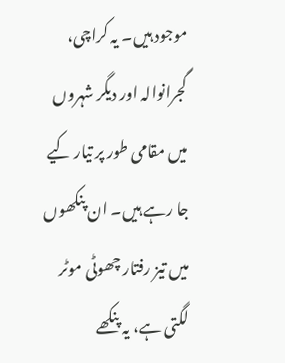موجود ہیں۔ یہ کراچی، گجرانوالہ اور دیگر شہروں میں مقامی طور پر تیار کیے جا رہے ہیں۔ ان پنکھوں میں تیز رفتار چھوٹی موٹر لگتی ہے، یہ پنکھے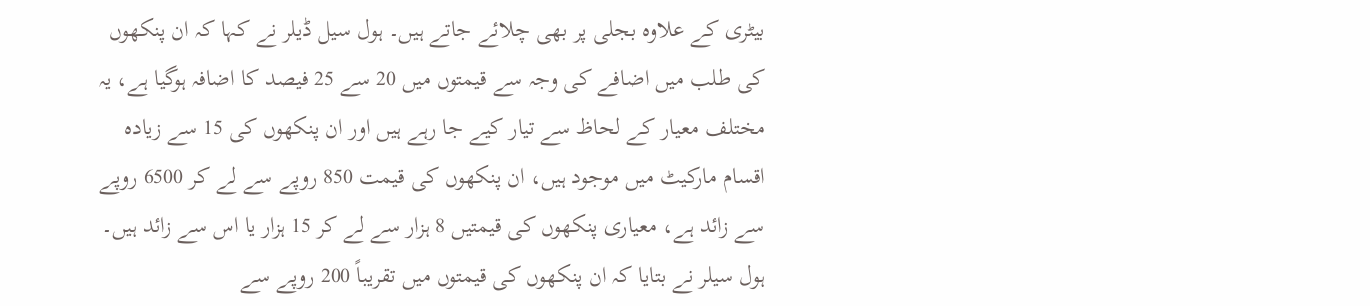بیٹری کے علاوہ بجلی پر بھی چلائے جاتے ہیں۔ ہول سیل ڈیلر نے کہا کہ ان پنکھوں کی طلب میں اضافے کی وجہ سے قیمتوں میں 20 سے 25 فیصد کا اضافہ ہوگیا ہے، یہ مختلف معیار کے لحاظ سے تیار کیے جا رہے ہیں اور ان پنکھوں کی 15 سے زیادہ اقسام مارکیٹ میں موجود ہیں، ان پنکھوں کی قیمت 850 روپے سے لے کر 6500 روپے سے زائد ہے، معیاری پنکھوں کی قیمتیں 8 ہزار سے لے کر 15 ہزار یا اس سے زائد ہیں۔
ہول سیلر نے بتایا کہ ان پنکھوں کی قیمتوں میں تقریباً 200 روپے سے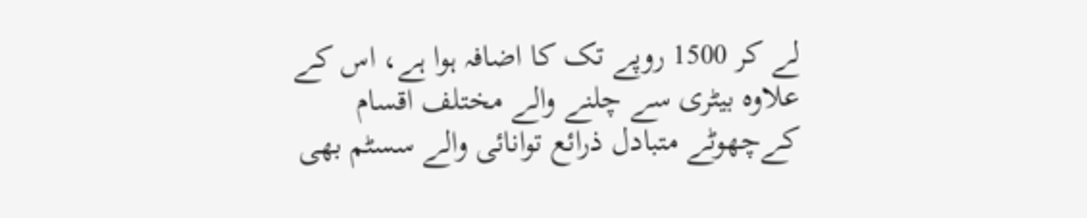لے کر 1500 روپے تک کا اضافہ ہوا ہے، اس کے علاوہ بیٹری سے چلنے والے مختلف اقسام کےچھوٹے متبادل ذرائع توانائی والے سسٹم بھی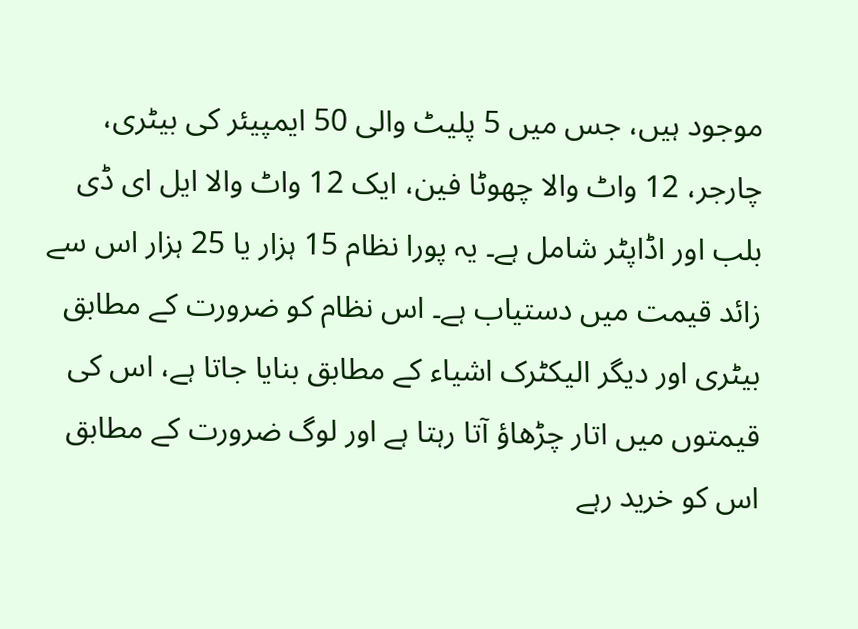موجود ہیں، جس میں 5 پلیٹ والی 50 ایمپیئر کی بیٹری، چارجر، 12 واٹ والا چھوٹا فین، ایک 12 واٹ والا ایل ای ڈی بلب اور اڈاپٹر شامل ہے۔ یہ پورا نظام 15 ہزار یا 25 ہزار اس سے زائد قیمت میں دستیاب ہے۔ اس نظام کو ضرورت کے مطابق بیٹری اور دیگر الیکٹرک اشیاء کے مطابق بنایا جاتا ہے، اس کی قیمتوں میں اتار چڑھاؤ آتا رہتا ہے اور لوگ ضرورت کے مطابق اس کو خرید رہے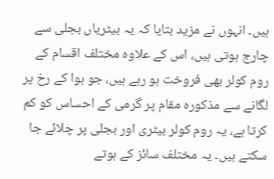ہیں۔ انہوں نے مزید بتایا کہ یہ بیٹریاں بجلی سے چارج ہوتی ہیں، اس کے علاوہ مختلف اقسام کے روم کولر بھی فروخت ہو رہے ہیں، جو ہوا کے رخ پر لگانے سے مذکورہ مقام پر گرمی کے احساس کو کم کرتا ہے، یہ روم کولر بیٹری اور بجلی پر چلائے جا سکتے ہیں۔ یہ مختلف سائز کے ہوتے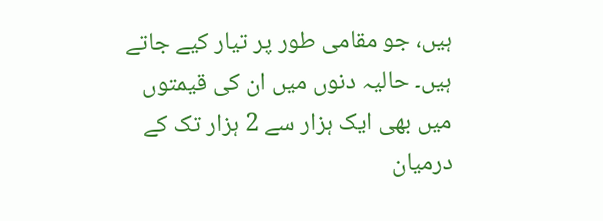ہیں، جو مقامی طور پر تیار کیے جاتے ہیں۔ حالیہ دنوں میں ان کی قیمتوں میں بھی ایک ہزار سے 2 ہزار تک کے درمیان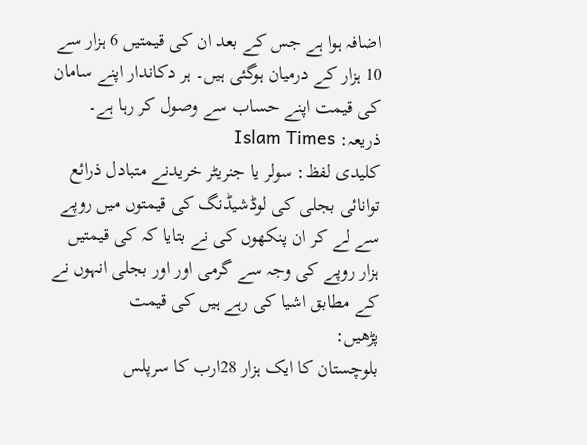اضافہ ہوا ہے جس کے بعد ان کی قیمتیں 6 ہزار سے 10 ہزار کے درمیان ہوگئی ہیں۔ ہر دکاندار اپنے سامان کی قیمت اپنے حساب سے وصول کر رہا ہے۔
ذریعہ: Islam Times
کلیدی لفظ: سولر یا جنریٹر خریدنے متبادل ذرائع توانائی بجلی کی لوڈشیڈنگ کی قیمتوں میں روپے سے لے کر ان پنکھوں کی نے بتایا کہ کی قیمتیں ہزار روپے کی وجہ سے گرمی اور اور بجلی انہوں نے کے مطابق اشیا کی رہے ہیں کی قیمت
پڑھیں:
بلوچستان کا ایک ہزار 28ارب کا سرپلس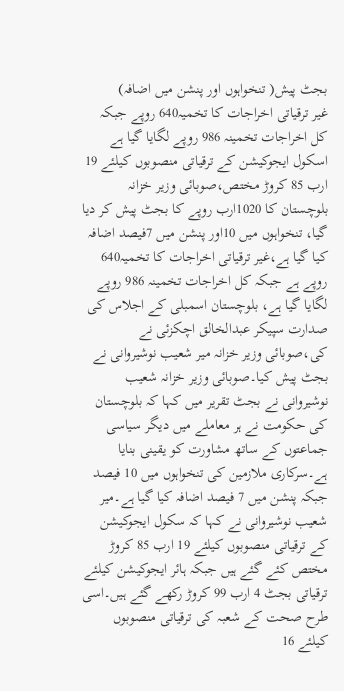بجٹ پیش( تنخواہوں اور پنشن میں اضافہ)
غیر ترقیاتی اخراجات کا تخمیہ640 روپے جبکہ کل اخراجات تخمینہ 986 روپے لگایا گیا ہے
اسکول ایجوکیشن کے ترقیاتی منصوبوں کیلئے 19 ارب 85 کروڑ مختص،صوبائی وزیر خزانہ
بلوچستان کا 1020ارب روپے کا بجٹ پیش کر دیا گیا، تنخواہوں میں 10اور پنشن میں 7فیصد اضافہ کیا گیا ہے،غیر ترقیاتی اخراجات کا تخمیہ640 روپے ہے جبکہ کل اخراجات تخمینہ 986 روپے لگایا گیا ہے، بلوچستان اسمبلی کے اجلاس کی صدارت سپیکر عبدالخالق اچکزئی نے کی،صوبائی وزیر خزانہ میر شعیب نوشیروانی نے بجٹ پیش کیا۔صوبائی وزیر خزانہ شعیب نوشیروانی نے بجٹ تقریر میں کہا کہ بلوچستان کی حکومت نے ہر معاملے میں دیگر سیاسی جماعتوں کے ساتھ مشاورت کو یقینی بنایا ہے۔سرکاری ملازمین کی تنخواہوں میں 10 فیصد جبکہ پنشن میں 7 فیصد اضافہ کیا گیا ہے۔میر شعیب نوشیروانی نے کہا کہ سکول ایجوکیشن کے ترقیاتی منصوبوں کیلئے 19 ارب 85 کروڑ مختص کئے گئے ہیں جبکہ ہائر ایجوکیشن کیلئے ترقیاتی بجٹ 4 ارب 99 کروڑ رکھے گئے ہیں۔اسی طرح صحت کے شعبہ کی ترقیاتی منصوبوں کیلئے 16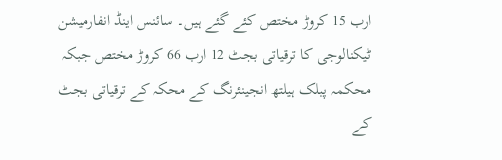ارب 15 کروڑ مختص کئے گئے ہیں۔ سائنس اینڈ انفارمیشن ٹیکنالوجی کا ترقیاتی بجٹ 12 ارب 66 کروڑ مختص جبکہ محکمہ پبلک ہیلتھ انجینئرنگ کے محکہ کے ترقیاتی بجٹ کے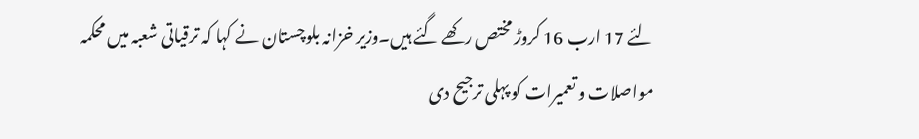لئے 17 ارب 16 کروڑ مختص رکھے گئے ہیں۔وزیر خزانہ بلوچستان نے کہا کہ ترقیاتی شعبہ میں محکمہ مواصلات و تعمیرات کو پہلی ترجیح دی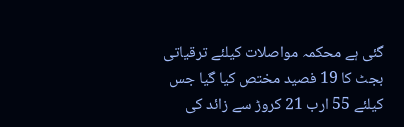گئی ہے محکمہ مواصلات کیلئے ترقیاتی بجٹ کا 19 فصید مختص کیا گیا جس کیلئے 55 ارب 21 کروڑ سے زائد کی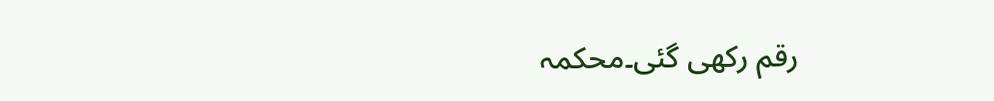رقم رکھی گئی۔محکمہ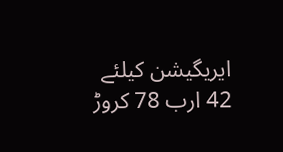ایریگیشن کیلئے 42 ارب 78 کروڑ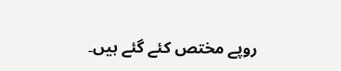روپے مختص کئے گئے ہیں۔